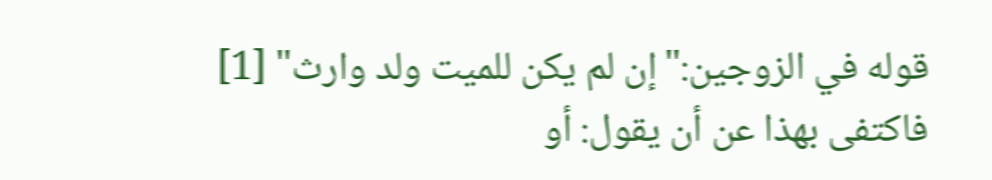قوله في الزوجين:"إن لم يكن للميت ولد وارث" [1] فاكتفى بهذا عن أن يقول: أو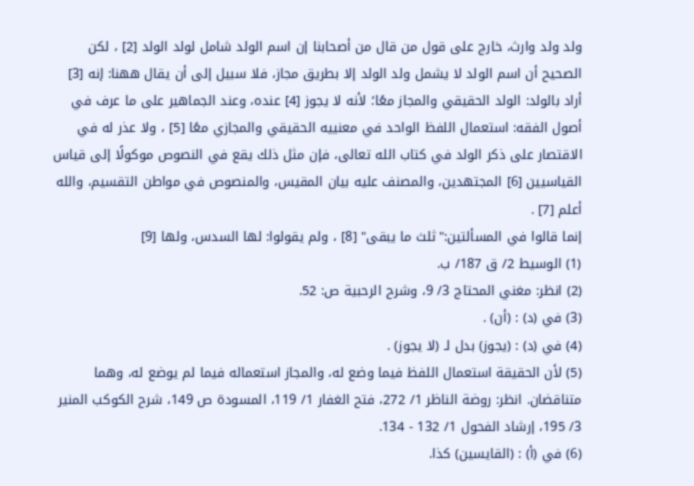ولد ولد وارث، خارج على قول من قال من أصحابنا إن اسم الولد شامل لولد الولد [2] ، لكن الصحيح أن اسم الولد لا يشمل ولد الولد إلا بطريق مجاز، فلا سبيل إلى أن يقال ههنا: إنه [3] أراد بالولد: الولد الحقيقي والمجاز معًا؛ لأنه لا يجوز [4] عنده، وعند الجماهير على ما عرف في أصول الفقه: استعمال اللفظ الواحد في معنييه الحقيقي والمجازي معًا [5] ، ولا عذر له في الاقتصار على ذكر الولد في كتاب الله تعالى، فإن مثل ذلك يقع في النصوص موكولًا إلى قياس القياسيين [6] المجتهدين، والمصنف عليه بيان المقيس، والمنصوص في مواطن التقسيم، والله أعلم [7] .
إنما قالوا في المسألتين:"ثلث ما يبقى" [8] ، ولم يقولوا: لها السدس، ولها [9]
(1) الوسيط 2/ ق 187/ ب.
(2) انظر: مغني المحتاج 3/ 9، وشرح الرحبية ص: 52.
(3) في (د) : (أن) .
(4) في (د) : (يجوز) بدل لـ (لا يجوز) .
(5) لأن الحقيقة استعمال اللفظ فيما وضع له، والمجاز استعماله فيما لم يوضع له، وهما متناقضان. انظر: روضة الناظر 1/ 272، فتح الغفار 1/ 119، المسودة ص 149، شرح الكوكب المنير 3/ 195، إرشاد الفحول 1/ 132 - 134.
(6) في (أ) : (القايسين) كذا.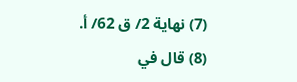(7) نهاية 2/ ق 62/ أ.
(8) قال في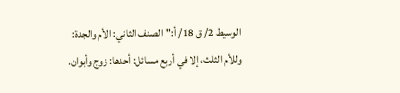الوسيط 2/ ق 18/ أ:"الصنف الثاني: الأم والجدة: وللأم الثلث، إلا في أربع مسائل: أحدها: زوج وأبوان.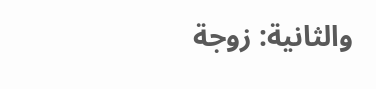والثانية: زوجة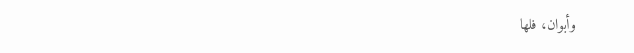وأبوان، فلها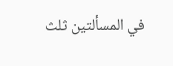في المسألتين ثلث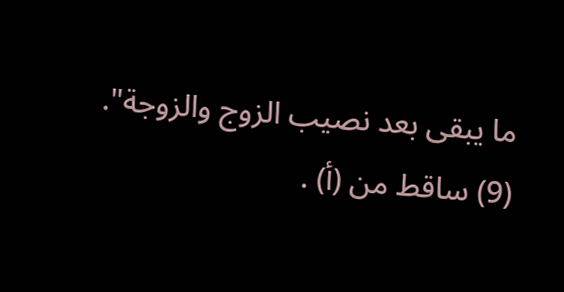ما يبقى بعد نصيب الزوج والزوجة".
(9) ساقط من (أ) .